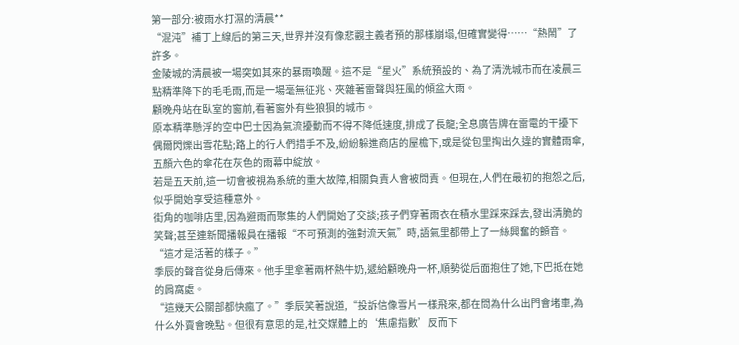第一部分:被雨水打濕的清晨**
“混沌”補丁上線后的第三天,世界并沒有像悲觀主義者預的那樣崩塌,但確實變得……“熱鬧”了許多。
金陵城的清晨被一場突如其來的暴雨喚醒。這不是“星火”系統預設的、為了清洗城市而在凌晨三點精準降下的毛毛雨,而是一場毫無征兆、夾雜著雷聲與狂風的傾盆大雨。
顧晚舟站在臥室的窗前,看著窗外有些狼狽的城市。
原本精準懸浮的空中巴士因為氣流擾動而不得不降低速度,排成了長龍;全息廣告牌在雷電的干擾下偶爾閃爍出雪花點;路上的行人們措手不及,紛紛躲進商店的屋檐下,或是從包里掏出久違的實體雨傘,五顏六色的傘花在灰色的雨幕中綻放。
若是五天前,這一切會被視為系統的重大故障,相關負責人會被問責。但現在,人們在最初的抱怨之后,似乎開始享受這種意外。
街角的咖啡店里,因為避雨而聚集的人們開始了交談;孩子們穿著雨衣在積水里踩來踩去,發出清脆的笑聲;甚至連新聞播報員在播報“不可預測的強對流天氣”時,語氣里都帶上了一絲興奮的顫音。
“這才是活著的樣子。”
季辰的聲音從身后傳來。他手里拿著兩杯熱牛奶,遞給顧晚舟一杯,順勢從后面抱住了她,下巴抵在她的肩窩處。
“這幾天公關部都快瘋了。”季辰笑著說道,“投訴信像雪片一樣飛來,都在問為什么出門會堵車,為什么外賣會晚點。但很有意思的是,社交媒體上的‘焦慮指數’反而下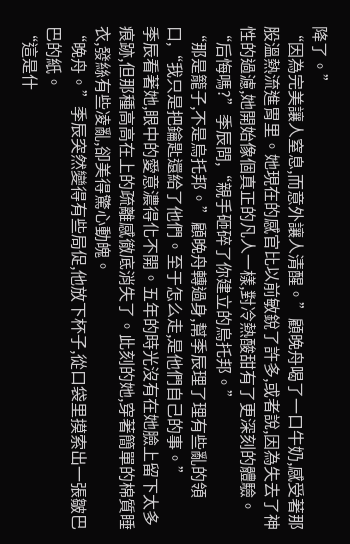降了。”
“因為完美讓人窒息,而意外讓人清醒。”顧晚舟喝了一口牛奶,感受著那股溫熱流進胃里。她現在的感官比以前敏銳了許多,或者說,因為失去了神性的過濾,她開始像個真正的凡人一樣,對冷熱酸甜有了更深刻的體驗。
“后悔嗎?”季辰問,“親手砸碎了你建立的烏托邦。”
“那是籠子,不是烏托邦。”顧晚舟轉過身,幫季辰理了理有些亂的領口,“我只是把鑰匙還給了他們。至于怎么走,是他們自己的事。”
季辰看著她,眼中的愛意濃得化不開。五年的時光沒有在她臉上留下太多痕跡,但那種高高在上的疏離感徹底消失了。此刻的她,穿著簡單的棉質睡衣,發絲有些凌亂,卻美得驚心動魄。
“晚舟。”季辰突然變得有些局促,他放下杯子,從口袋里摸索出一張皺巴巴的紙。
“這是什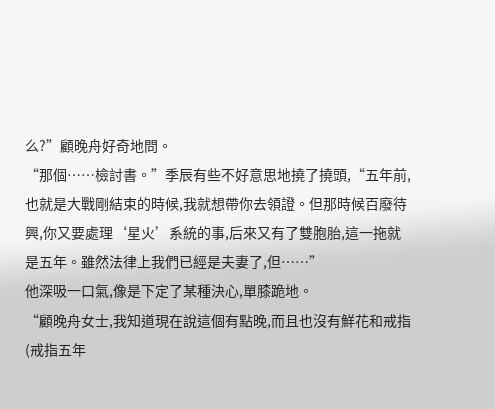么?”顧晚舟好奇地問。
“那個……檢討書。”季辰有些不好意思地撓了撓頭,“五年前,也就是大戰剛結束的時候,我就想帶你去領證。但那時候百廢待興,你又要處理‘星火’系統的事,后來又有了雙胞胎,這一拖就是五年。雖然法律上我們已經是夫妻了,但……”
他深吸一口氣,像是下定了某種決心,單膝跪地。
“顧晚舟女士,我知道現在說這個有點晚,而且也沒有鮮花和戒指(戒指五年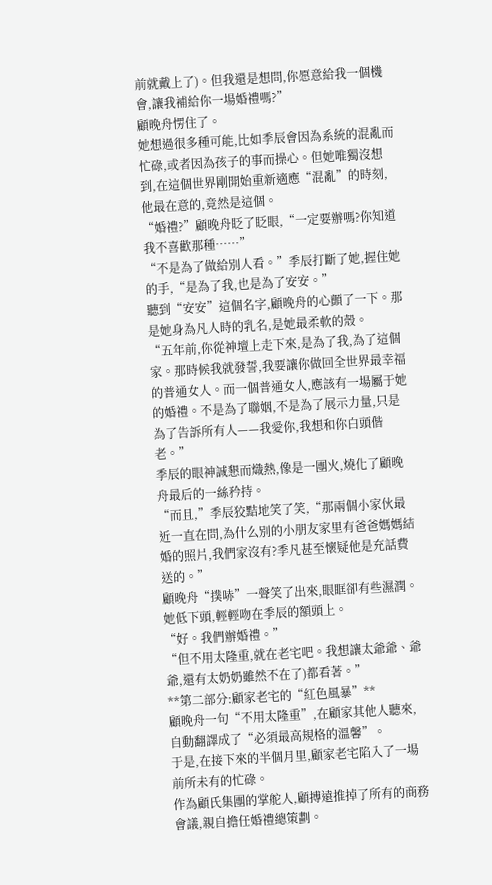前就戴上了)。但我還是想問,你愿意給我一個機會,讓我補給你一場婚禮嗎?”
顧晚舟愣住了。
她想過很多種可能,比如季辰會因為系統的混亂而忙碌,或者因為孩子的事而操心。但她唯獨沒想到,在這個世界剛開始重新適應“混亂”的時刻,他最在意的,竟然是這個。
“婚禮?”顧晚舟眨了眨眼,“一定要辦嗎?你知道我不喜歡那種……”
“不是為了做給別人看。”季辰打斷了她,握住她的手,“是為了我,也是為了安安。”
聽到“安安”這個名字,顧晚舟的心顫了一下。那是她身為凡人時的乳名,是她最柔軟的殼。
“五年前,你從神壇上走下來,是為了我,為了這個家。那時候我就發誓,我要讓你做回全世界最幸福的普通女人。而一個普通女人,應該有一場屬于她的婚禮。不是為了聯姻,不是為了展示力量,只是為了告訴所有人——我愛你,我想和你白頭偕老。”
季辰的眼神誠懇而熾熱,像是一團火,燒化了顧晚舟最后的一絲矜持。
“而且,”季辰狡黠地笑了笑,“那兩個小家伙最近一直在問,為什么別的小朋友家里有爸爸媽媽結婚的照片,我們家沒有?季凡甚至懷疑他是充話費送的。”
顧晚舟“撲哧”一聲笑了出來,眼眶卻有些濕潤。
她低下頭,輕輕吻在季辰的額頭上。
“好。我們辦婚禮。”
“但不用太隆重,就在老宅吧。我想讓太爺爺、爺爺,還有太奶奶雖然不在了)都看著。”
**第二部分:顧家老宅的“紅色風暴”**
顧晚舟一句“不用太隆重”,在顧家其他人聽來,自動翻譯成了“必須最高規格的溫馨”。
于是,在接下來的半個月里,顧家老宅陷入了一場前所未有的忙碌。
作為顧氏集團的掌舵人,顧搏遠推掉了所有的商務會議,親自擔任婚禮總策劃。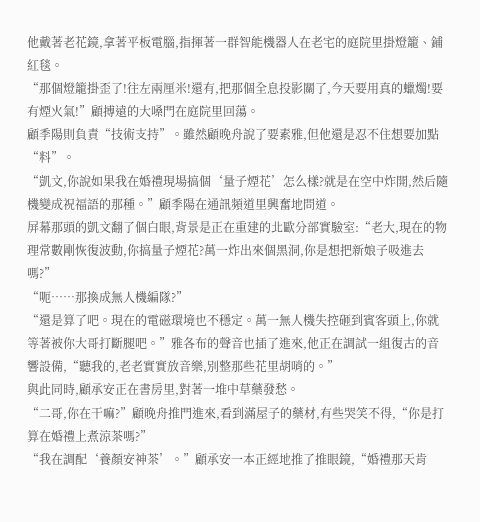他戴著老花鏡,拿著平板電腦,指揮著一群智能機器人在老宅的庭院里掛燈籠、鋪紅毯。
“那個燈籠掛歪了!往左兩厘米!還有,把那個全息投影關了,今天要用真的蠟燭!要有煙火氣!”顧搏遠的大嗓門在庭院里回蕩。
顧季陽則負責“技術支持”。雖然顧晚舟說了要素雅,但他還是忍不住想要加點“料”。
“凱文,你說如果我在婚禮現場搞個‘量子煙花’怎么樣?就是在空中炸開,然后隨機變成祝福語的那種。”顧季陽在通訊頻道里興奮地問道。
屏幕那頭的凱文翻了個白眼,背景是正在重建的北歐分部實驗室:“老大,現在的物理常數剛恢復波動,你搞量子煙花?萬一炸出來個黑洞,你是想把新娘子吸進去嗎?”
“呃……那換成無人機編隊?”
“還是算了吧。現在的電磁環境也不穩定。萬一無人機失控砸到賓客頭上,你就等著被你大哥打斷腿吧。”雅各布的聲音也插了進來,他正在調試一組復古的音響設備,“聽我的,老老實實放音樂,別整那些花里胡哨的。”
與此同時,顧承安正在書房里,對著一堆中草藥發愁。
“二哥,你在干嘛?”顧晚舟推門進來,看到滿屋子的藥材,有些哭笑不得,“你是打算在婚禮上煮涼茶嗎?”
“我在調配‘養顏安神茶’。”顧承安一本正經地推了推眼鏡,“婚禮那天肯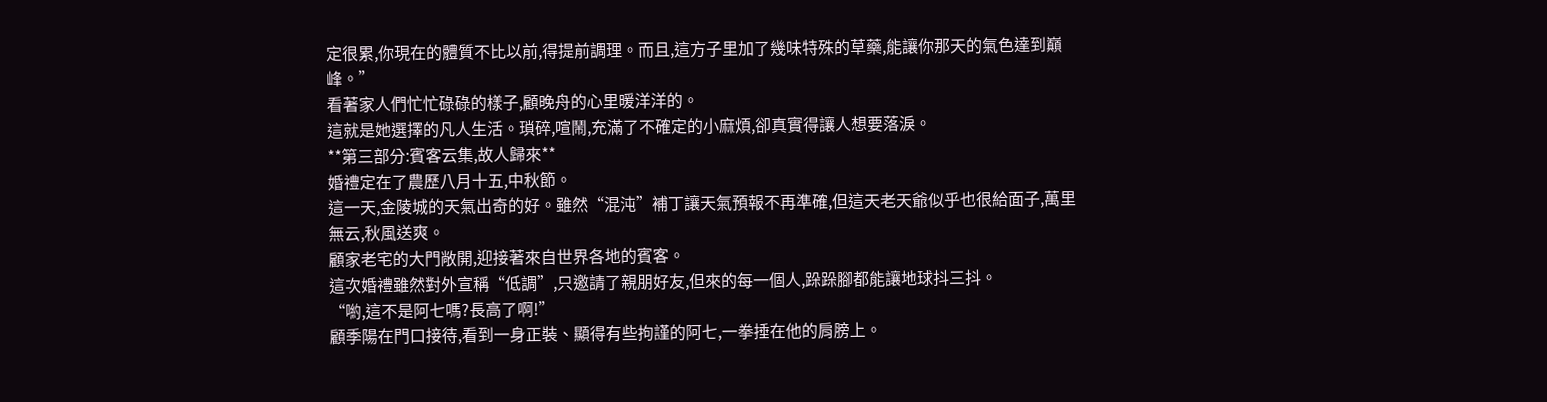定很累,你現在的體質不比以前,得提前調理。而且,這方子里加了幾味特殊的草藥,能讓你那天的氣色達到巔峰。”
看著家人們忙忙碌碌的樣子,顧晚舟的心里暖洋洋的。
這就是她選擇的凡人生活。瑣碎,喧鬧,充滿了不確定的小麻煩,卻真實得讓人想要落淚。
**第三部分:賓客云集,故人歸來**
婚禮定在了農歷八月十五,中秋節。
這一天,金陵城的天氣出奇的好。雖然“混沌”補丁讓天氣預報不再準確,但這天老天爺似乎也很給面子,萬里無云,秋風送爽。
顧家老宅的大門敞開,迎接著來自世界各地的賓客。
這次婚禮雖然對外宣稱“低調”,只邀請了親朋好友,但來的每一個人,跺跺腳都能讓地球抖三抖。
“喲,這不是阿七嗎?長高了啊!”
顧季陽在門口接待,看到一身正裝、顯得有些拘謹的阿七,一拳捶在他的肩膀上。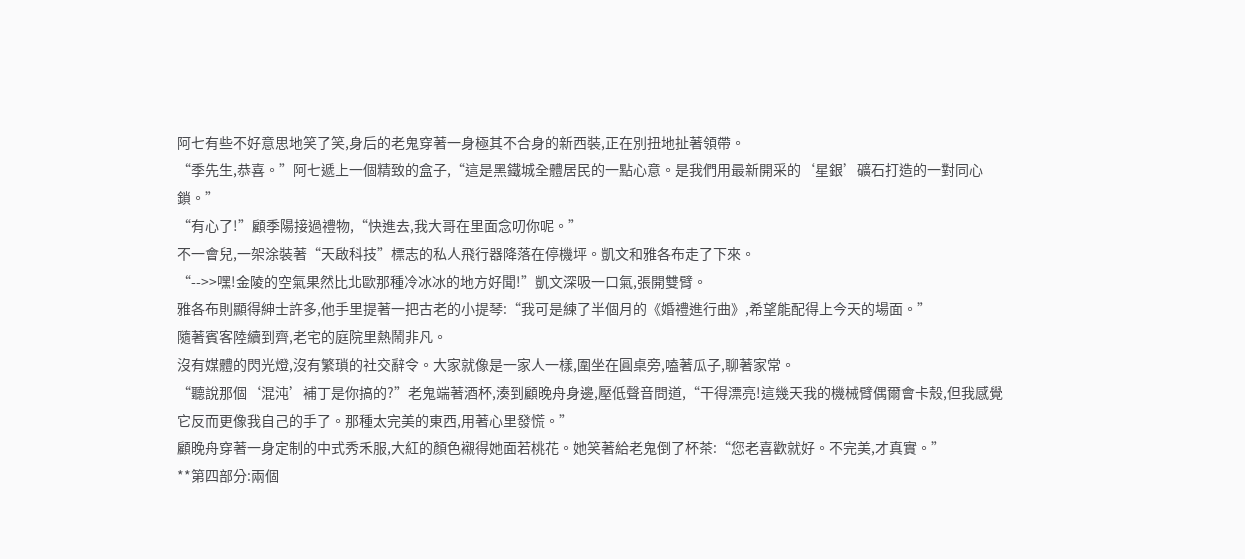阿七有些不好意思地笑了笑,身后的老鬼穿著一身極其不合身的新西裝,正在別扭地扯著領帶。
“季先生,恭喜。”阿七遞上一個精致的盒子,“這是黑鐵城全體居民的一點心意。是我們用最新開采的‘星銀’礦石打造的一對同心鎖。”
“有心了!”顧季陽接過禮物,“快進去,我大哥在里面念叨你呢。”
不一會兒,一架涂裝著“天啟科技”標志的私人飛行器降落在停機坪。凱文和雅各布走了下來。
“-->>嘿!金陵的空氣果然比北歐那種冷冰冰的地方好聞!”凱文深吸一口氣,張開雙臂。
雅各布則顯得紳士許多,他手里提著一把古老的小提琴:“我可是練了半個月的《婚禮進行曲》,希望能配得上今天的場面。”
隨著賓客陸續到齊,老宅的庭院里熱鬧非凡。
沒有媒體的閃光燈,沒有繁瑣的社交辭令。大家就像是一家人一樣,圍坐在圓桌旁,嗑著瓜子,聊著家常。
“聽說那個‘混沌’補丁是你搞的?”老鬼端著酒杯,湊到顧晚舟身邊,壓低聲音問道,“干得漂亮!這幾天我的機械臂偶爾會卡殼,但我感覺它反而更像我自己的手了。那種太完美的東西,用著心里發慌。”
顧晚舟穿著一身定制的中式秀禾服,大紅的顏色襯得她面若桃花。她笑著給老鬼倒了杯茶:“您老喜歡就好。不完美,才真實。”
**第四部分:兩個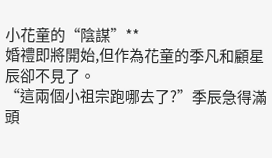小花童的“陰謀”**
婚禮即將開始,但作為花童的季凡和顧星辰卻不見了。
“這兩個小祖宗跑哪去了?”季辰急得滿頭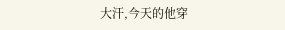大汗,今天的他穿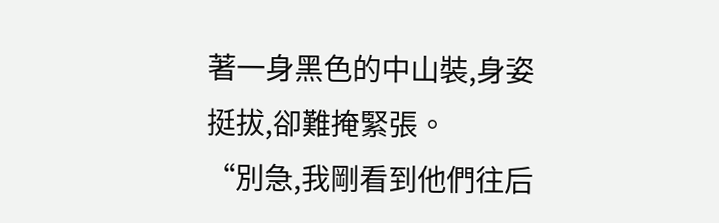著一身黑色的中山裝,身姿挺拔,卻難掩緊張。
“別急,我剛看到他們往后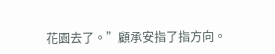花園去了。”顧承安指了指方向。